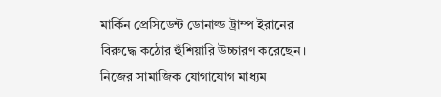মার্কিন প্রেসিডেন্ট ডোনাল্ড ট্রাম্প ইরানের বিরুদ্ধে কঠোর হুঁশিয়ারি উচ্চারণ করেছেন। নিজের সামাজিক যোগাযোগ মাধ্যম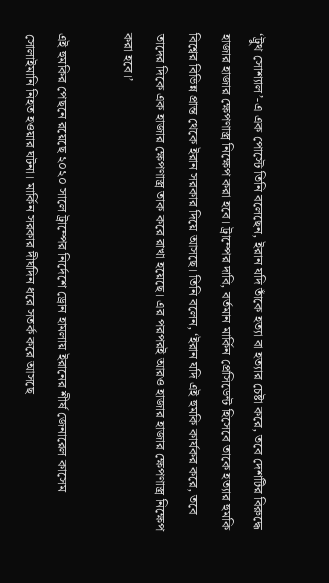‘ট্রুথ সোশ্যাল’-এ এক পোস্টে তিনি বলেছেন, ইরান যদি তাঁকে হত্যা বা হত্যার চেষ্টা করে, তবে দেশটির বিরুদ্ধে হাজার হাজার ক্ষেপণাস্ত্র নিক্ষেপ করা হবে। ট্রাম্পের দাবি, বর্তমান মার্কিন প্রেসিডেন্ট হিসেবে তাকে হত্যার হুমকি বিশ্বের বিভিন্ন প্রান্ত থেকে ইরান সরকার দিয়ে আসছে। তিনি বলেন, ‘ইরান যদি এই হুমকি কার্যকর করে, তবে তাদের দিকে এক হাজার ক্ষেপণাস্ত্র তাক করে রাখা হয়েছে। এর পরপরই আরও হাজার হাজার ক্ষেপণাস্ত্র নিক্ষেপ করা হবে।’

এই হুমকির পেছনে রয়েছে ২০২০ সালে ট্রাম্পের নির্দেশে ড্রোন হামলায় ইরানের শীর্ষ জেনারেল কাসেম সোলাইমানি নিহত হওয়ার ঘটনা। মার্কিন সরকার দীর্ঘদিন ধরে সতর্ক করে আসছে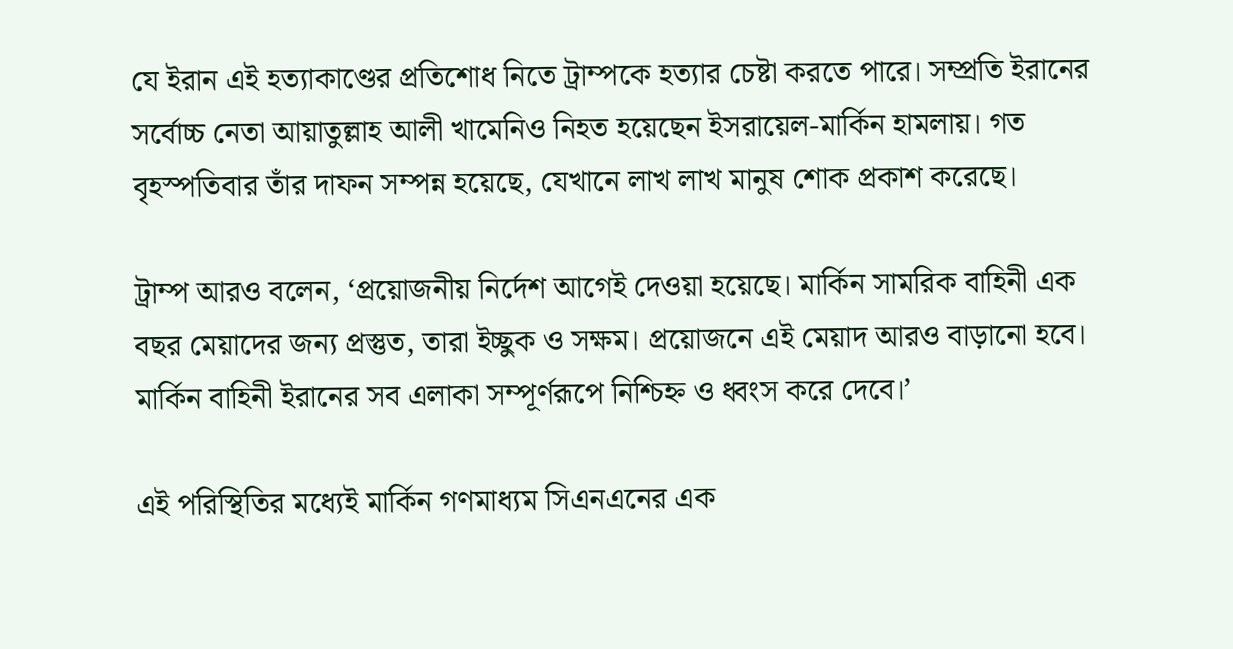যে ইরান এই হত্যাকাণ্ডের প্রতিশোধ নিতে ট্রাম্পকে হত্যার চেষ্টা করতে পারে। সম্প্রতি ইরানের সর্বোচ্চ নেতা আয়াতুল্লাহ আলী খামেনিও নিহত হয়েছেন ইসরায়েল-মার্কিন হামলায়। গত বৃহস্পতিবার তাঁর দাফন সম্পন্ন হয়েছে, যেখানে লাখ লাখ মানুষ শোক প্রকাশ করেছে।

ট্রাম্প আরও বলেন, ‘প্রয়োজনীয় নির্দেশ আগেই দেওয়া হয়েছে। মার্কিন সামরিক বাহিনী এক বছর মেয়াদের জন্য প্রস্তুত, তারা ইচ্ছুক ও সক্ষম। প্রয়োজনে এই মেয়াদ আরও বাড়ানো হবে। মার্কিন বাহিনী ইরানের সব এলাকা সম্পূর্ণরূপে নিশ্চিহ্ন ও ধ্বংস করে দেবে।’

এই পরিস্থিতির মধ্যেই মার্কিন গণমাধ্যম সিএনএনের এক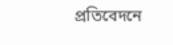প্রতিবেদনে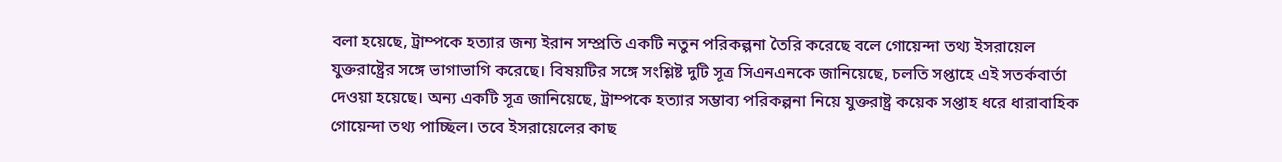বলা হয়েছে, ট্রাম্পকে হত্যার জন্য ইরান সম্প্রতি একটি নতুন পরিকল্পনা তৈরি করেছে বলে গোয়েন্দা তথ্য ইসরায়েল যুক্তরাষ্ট্রের সঙ্গে ভাগাভাগি করেছে। বিষয়টির সঙ্গে সংশ্লিষ্ট দুটি সূত্র সিএনএনকে জানিয়েছে, চলতি সপ্তাহে এই সতর্কবার্তা দেওয়া হয়েছে। অন্য একটি সূত্র জানিয়েছে, ট্রাম্পকে হত্যার সম্ভাব্য পরিকল্পনা নিয়ে যুক্তরাষ্ট্র কয়েক সপ্তাহ ধরে ধারাবাহিক গোয়েন্দা তথ্য পাচ্ছিল। তবে ইসরায়েলের কাছ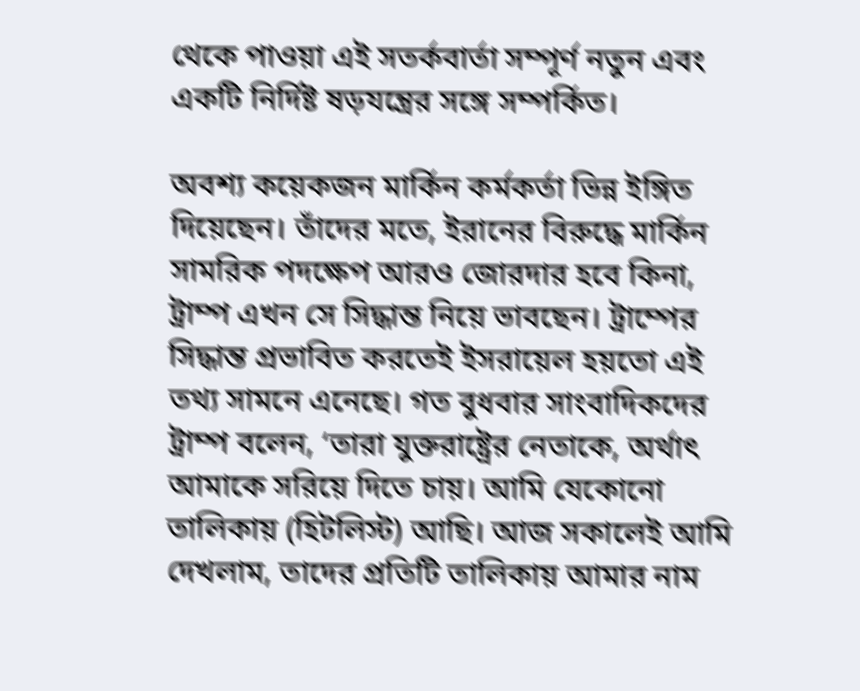থেকে পাওয়া এই সতর্কবার্তা সম্পূর্ণ নতুন এবং একটি নির্দিষ্ট ষড়যন্ত্রের সঙ্গে সম্পর্কিত।

অবশ্য কয়েকজন মার্কিন কর্মকর্তা ভিন্ন ইঙ্গিত দিয়েছেন। তাঁদের মতে, ইরানের বিরুদ্ধে মার্কিন সামরিক পদক্ষেপ আরও জোরদার হবে কিনা, ট্রাম্প এখন সে সিদ্ধান্ত নিয়ে ভাবছেন। ট্রাম্পের সিদ্ধান্ত প্রভাবিত করতেই ইসরায়েল হয়তো এই তথ্য সামনে এনেছে। গত বুধবার সাংবাদিকদের ট্রাম্প বলেন, ‘তারা যুক্তরাষ্ট্রের নেতাকে, অর্থাৎ আমাকে সরিয়ে দিতে চায়। আমি যেকোনো তালিকায় (হিটলিস্ট) আছি। আজ সকালেই আমি দেখলাম, তাদের প্রতিটি তালিকায় আমার নাম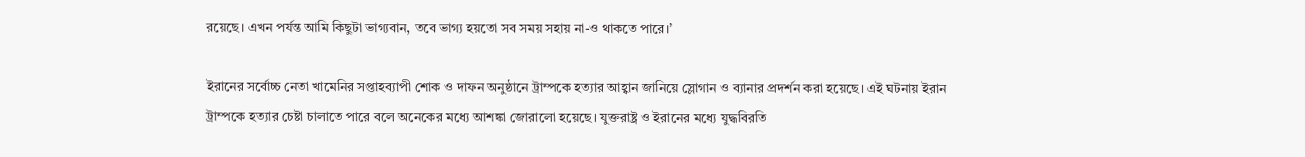রয়েছে। এখন পর্যন্ত আমি কিছুটা ভাগ্যবান, তবে ভাগ্য হয়তো সব সময় সহায় না-ও থাকতে পারে।’

ইরানের সর্বোচ্চ নেতা খামেনির সপ্তাহব্যাপী শোক ও দাফন অনুষ্ঠানে ট্রাম্পকে হত্যার আহ্বান জানিয়ে স্লোগান ও ব্যানার প্রদর্শন করা হয়েছে। এই ঘটনায় ইরান ট্রাম্পকে হত্যার চেষ্টা চালাতে পারে বলে অনেকের মধ্যে আশঙ্কা জোরালো হয়েছে। যুক্তরাষ্ট্র ও ইরানের মধ্যে যুদ্ধবিরতি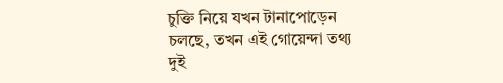চুক্তি নিয়ে যখন টানাপোড়েন চলছে, তখন এই গোয়েন্দা তথ্য দুই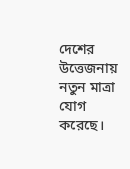দেশের উত্তেজনায় নতুন মাত্রা যোগ করেছে।